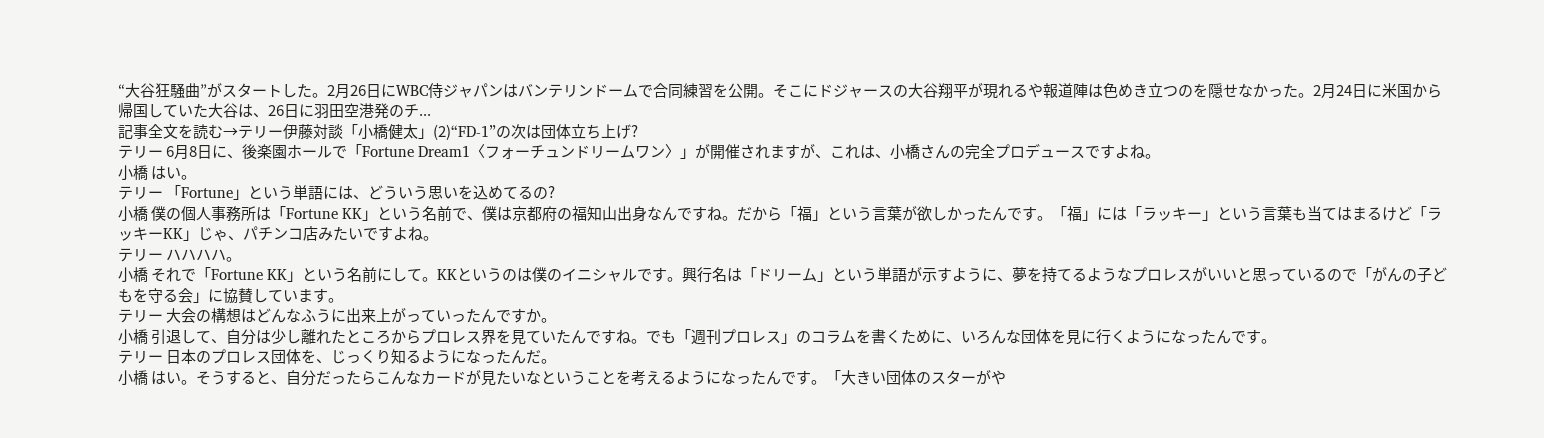“大谷狂騒曲”がスタートした。2月26日にWBC侍ジャパンはバンテリンドームで合同練習を公開。そこにドジャースの大谷翔平が現れるや報道陣は色めき立つのを隠せなかった。2月24日に米国から帰国していた大谷は、26日に羽田空港発のチ...
記事全文を読む→テリー伊藤対談「小橋健太」(2)“FD-1”の次は団体立ち上げ?
テリー 6月8日に、後楽園ホールで「Fortune Dream1〈フォーチュンドリームワン〉」が開催されますが、これは、小橋さんの完全プロデュースですよね。
小橋 はい。
テリー 「Fortune」という単語には、どういう思いを込めてるの?
小橋 僕の個人事務所は「Fortune KK」という名前で、僕は京都府の福知山出身なんですね。だから「福」という言葉が欲しかったんです。「福」には「ラッキー」という言葉も当てはまるけど「ラッキーKK」じゃ、パチンコ店みたいですよね。
テリー ハハハハ。
小橋 それで「Fortune KK」という名前にして。KKというのは僕のイニシャルです。興行名は「ドリーム」という単語が示すように、夢を持てるようなプロレスがいいと思っているので「がんの子どもを守る会」に協賛しています。
テリー 大会の構想はどんなふうに出来上がっていったんですか。
小橋 引退して、自分は少し離れたところからプロレス界を見ていたんですね。でも「週刊プロレス」のコラムを書くために、いろんな団体を見に行くようになったんです。
テリー 日本のプロレス団体を、じっくり知るようになったんだ。
小橋 はい。そうすると、自分だったらこんなカードが見たいなということを考えるようになったんです。「大きい団体のスターがや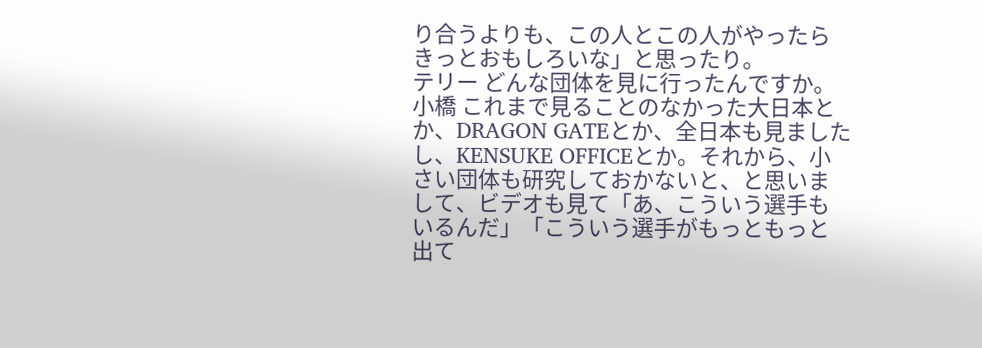り合うよりも、この人とこの人がやったらきっとおもしろいな」と思ったり。
テリー どんな団体を見に行ったんですか。
小橋 これまで見ることのなかった大日本とか、DRAGON GATEとか、全日本も見ましたし、KENSUKE OFFICEとか。それから、小さい団体も研究しておかないと、と思いまして、ビデオも見て「あ、こういう選手もいるんだ」「こういう選手がもっともっと出て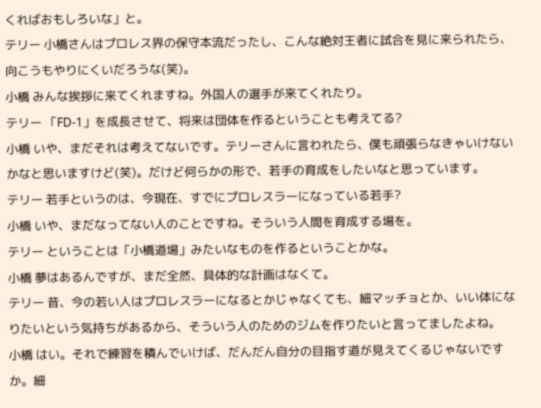くればおもしろいな」と。
テリー 小橋さんはプロレス界の保守本流だったし、こんな絶対王者に試合を見に来られたら、向こうもやりにくいだろうな(笑)。
小橋 みんな挨拶に来てくれますね。外国人の選手が来てくれたり。
テリー 「FD-1」を成長させて、将来は団体を作るということも考えてる?
小橋 いや、まだそれは考えてないです。テリーさんに言われたら、僕も頑張らなきゃいけないかなと思いますけど(笑)。だけど何らかの形で、若手の育成をしたいなと思っています。
テリー 若手というのは、今現在、すでにプロレスラーになっている若手?
小橋 いや、まだなってない人のことですね。そういう人間を育成する場を。
テリー ということは「小橋道場」みたいなものを作るということかな。
小橋 夢はあるんですが、まだ全然、具体的な計画はなくて。
テリー 昔、今の若い人はプロレスラーになるとかじゃなくても、細マッチョとか、いい体になりたいという気持ちがあるから、そういう人のためのジムを作りたいと言ってましたよね。
小橋 はい。それで練習を積んでいけば、だんだん自分の目指す道が見えてくるじゃないですか。細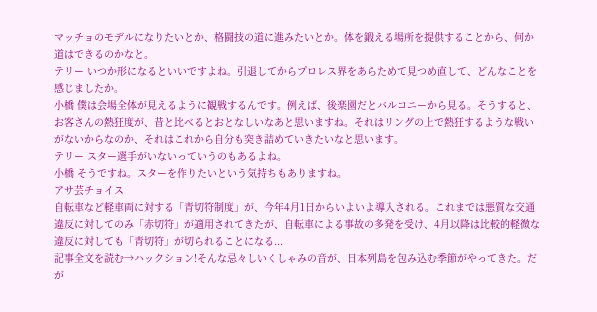マッチョのモデルになりたいとか、格闘技の道に進みたいとか。体を鍛える場所を提供することから、何か道はできるのかなと。
テリー いつか形になるといいですよね。引退してからプロレス界をあらためて見つめ直して、どんなことを感じましたか。
小橋 僕は会場全体が見えるように観戦するんです。例えば、後楽園だとバルコニーから見る。そうすると、お客さんの熱狂度が、昔と比べるとおとなしいなあと思いますね。それはリングの上で熱狂するような戦いがないからなのか、それはこれから自分も突き詰めていきたいなと思います。
テリー スター選手がいないっていうのもあるよね。
小橋 そうですね。スターを作りたいという気持ちもありますね。
アサ芸チョイス
自転車など軽車両に対する「青切符制度」が、今年4月1日からいよいよ導入される。これまでは悪質な交通違反に対してのみ「赤切符」が適用されてきたが、自転車による事故の多発を受け、4月以降は比較的軽微な違反に対しても「青切符」が切られることになる...
記事全文を読む→ハックション!そんな忌々しいくしゃみの音が、日本列島を包み込む季節がやってきた。だが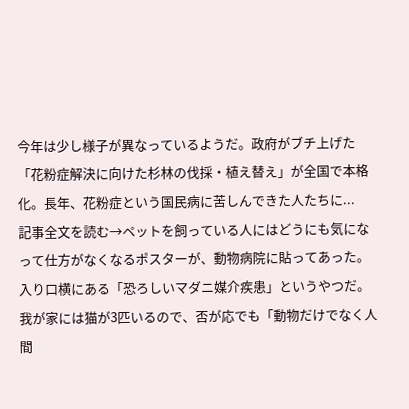今年は少し様子が異なっているようだ。政府がブチ上げた「花粉症解決に向けた杉林の伐採・植え替え」が全国で本格化。長年、花粉症という国民病に苦しんできた人たちに...
記事全文を読む→ペットを飼っている人にはどうにも気になって仕方がなくなるポスターが、動物病院に貼ってあった。入り口横にある「恐ろしいマダニ媒介疾患」というやつだ。我が家には猫が3匹いるので、否が応でも「動物だけでなく人間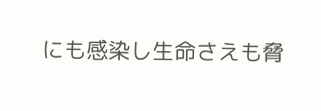にも感染し生命さえも脅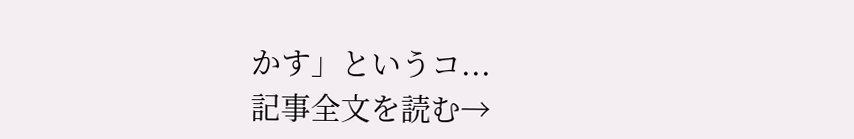かす」というコ...
記事全文を読む→